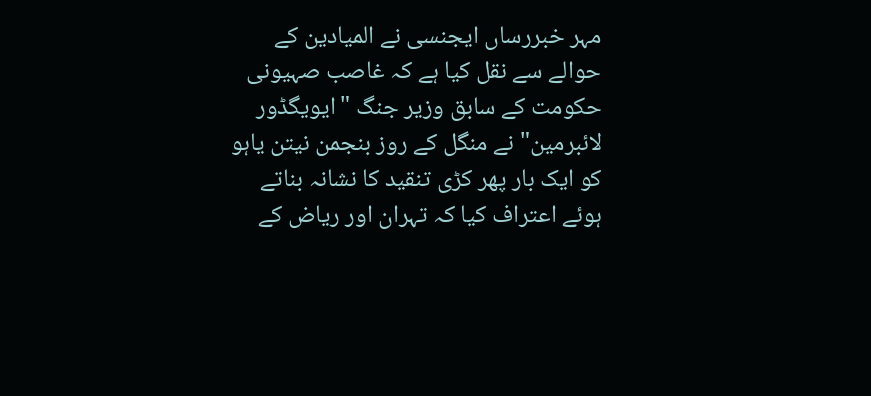مہر خبررساں ایجنسی نے المیادین کے حوالے سے نقل کیا ہے کہ غاصب صہیونی حکومت کے سابق وزیر جنگ "ایویگڈور لائبرمین" نے منگل کے روز بنجمن نیتن یاہو کو ایک بار پھر کڑی تنقید کا نشانہ بناتے ہوئے اعتراف کیا کہ تہران اور ریاض کے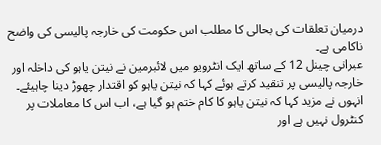درمیان تعلقات کی بحالی کا مطلب اس حکومت کی خارجہ پالیسی کی واضح ناکامی ہے۔
عبرانی چینل 12 کے ساتھ ایک انٹرویو میں لائبرمین نے نیتن یاہو کی داخلہ اور خارجہ پالیسی پر تنقید کرتے ہوئے کہا کہ نیتن یاہو کو اقتدار چھوڑ دینا چاہیئے۔
انہوں نے مزید کہا کہ نیتن یاہو کا کام ختم ہو گیا ہے، اب اس کا معاملات پر کنٹرول نہیں ہے اور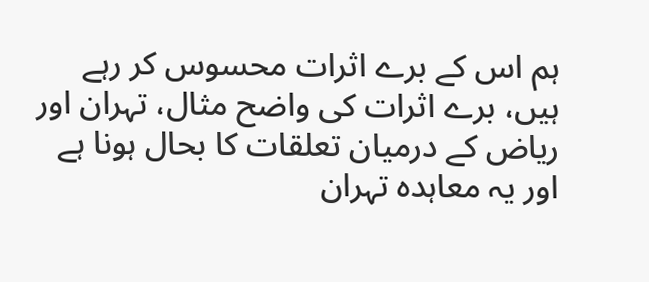ہم اس کے برے اثرات محسوس کر رہے ہیں، برے اثرات کی واضح مثال، تہران اور ریاض کے درمیان تعلقات کا بحال ہونا ہے اور یہ معاہدہ تہران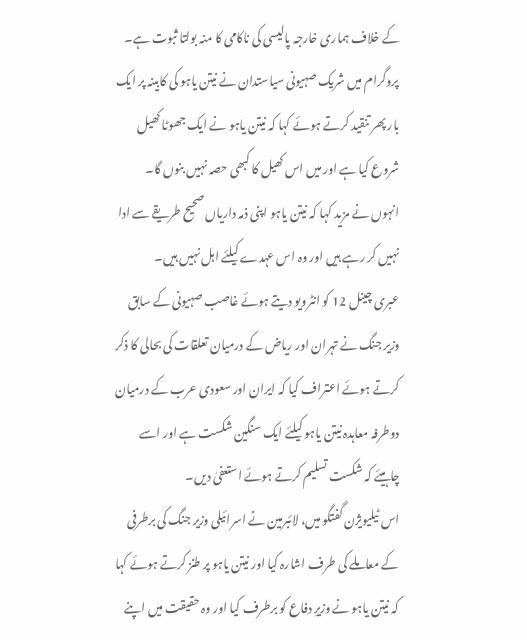کے خلاف ہماری خارجہ پالیسی کی ناکامی کا منہ بولتا ثبوت ہے۔
پروگرام میں شریک صہیونی سیاستدان نے نیتن یاہو کی کابینہ پر ایک بار پھر تنقید کرتے ہوئے کہا کہ نیتن یاہو نے ایک جھوٹا کھیل شروع کیا ہے اور میں اس کھیل کا کبھی حصہ نہیں بنوں گا۔
انہوں نے مزید کہا کہ نیتن یاہو اپنی ذمہ داریاں صحیح طریقے سے ادا نہیں کر رہے ہیں اور وہ اس عہدے کیلئے اہل نہیں ہیں۔
عبری چینل 12 کو انٹرویو دیتے ہوئے غاصب صہیونی کے سابق وزیر جنگ نے تہران اور ریاض کے درمیان تعلقات کی بحالی کا ذکر کرتے ہوئے اعتراف کیا کہ ایران اور سعودی عرب کے درمیان دوطرفہ معاہدہ نیتن یاہو کیلئے ایک سنگین شکست ہے اور اسے چاہیئے کہ شکست تسلیم کرتے ہوئے استعفیٰ دیں۔
اس ٹیلیویژن گفتگو میں، لائبرمین نے اسرائیلی وزیر جنگ کی برطرفی کے معاملے کی طرف اشارہ کیا اور نیتن یاہو پر طنز کرتے ہوئے کہا کہ نیتن یاہو نے وزیرِ دفاع کو برطرف کیا اور وہ حقیقت میں اپنے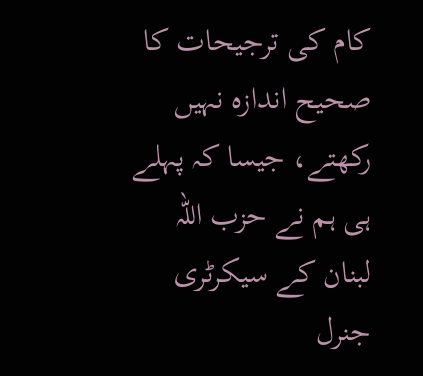کام کی ترجیحات کا صحیح اندازہ نہیں رکھتے، جیسا کہ پہلے ہی ہم نے حزب اللہ لبنان کے سیکرٹری جنرل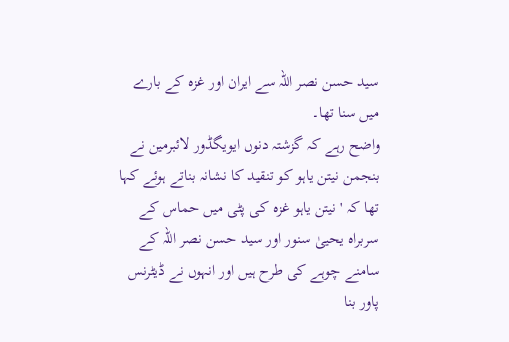سید حسن نصر اللہ سے ایران اور غزہ کے بارے میں سنا تھا۔
واضح رہے کہ گزشتہ دنوں ایویگڈور لائبرمین نے بنجمن نیتن یاہو کو تنقید کا نشانہ بناتے ہوئے کہا تھا کہ 'نیتن یاہو غزہ کی پٹی میں حماس کے سربراہ یحییٰ سنور اور سید حسن نصر اللہ کے سامنے چوہے کی طرح ہیں اور انہوں نے ڈیٹرنس پاور بنا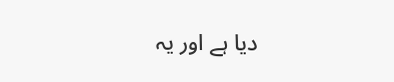دیا ہے اور یہ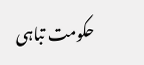حکومت تباہی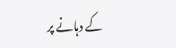کے دہانے پر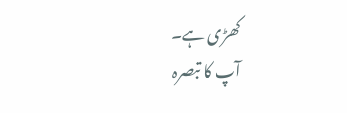کھڑی ہے۔
آپ کا تبصرہ